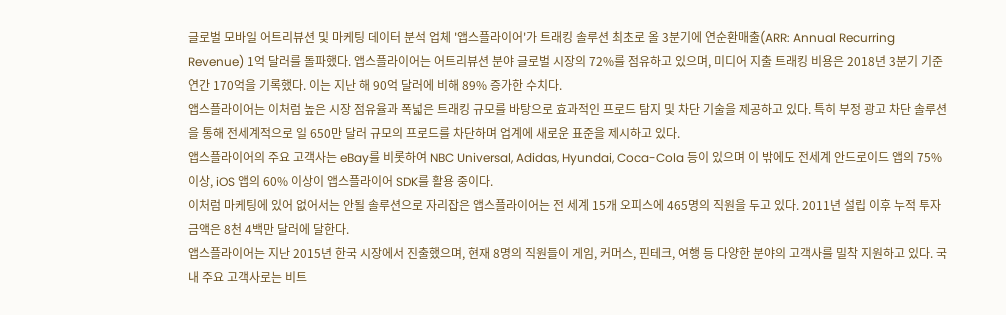글로벌 모바일 어트리뷰션 및 마케팅 데이터 분석 업체 '앱스플라이어'가 트래킹 솔루션 최초로 올 3분기에 연순환매출(ARR: Annual Recurring Revenue) 1억 달러를 돌파했다. 앱스플라이어는 어트리뷰션 분야 글로벌 시장의 72%를 점유하고 있으며, 미디어 지출 트래킹 비용은 2018년 3분기 기준 연간 170억을 기록했다. 이는 지난 해 90억 달러에 비해 89% 증가한 수치다.
앱스플라이어는 이처럼 높은 시장 점유율과 폭넓은 트래킹 규모를 바탕으로 효과적인 프로드 탐지 및 차단 기술을 제공하고 있다. 특히 부정 광고 차단 솔루션을 통해 전세계적으로 일 650만 달러 규모의 프로드를 차단하며 업계에 새로운 표준을 제시하고 있다.
앱스플라이어의 주요 고객사는 eBay를 비롯하여 NBC Universal, Adidas, Hyundai, Coca-Cola 등이 있으며 이 밖에도 전세계 안드로이드 앱의 75% 이상, iOS 앱의 60% 이상이 앱스플라이어 SDK를 활용 중이다.
이처럼 마케팅에 있어 없어서는 안될 솔루션으로 자리잡은 앱스플라이어는 전 세계 15개 오피스에 465명의 직원을 두고 있다. 2011년 설립 이후 누적 투자 금액은 8천 4백만 달러에 달한다.
앱스플라이어는 지난 2015년 한국 시장에서 진출했으며, 현재 8명의 직원들이 게임, 커머스, 핀테크, 여행 등 다양한 분야의 고객사를 밀착 지원하고 있다. 국내 주요 고객사로는 비트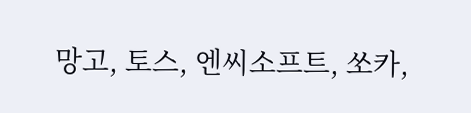망고, 토스, 엔씨소프트, 쏘카,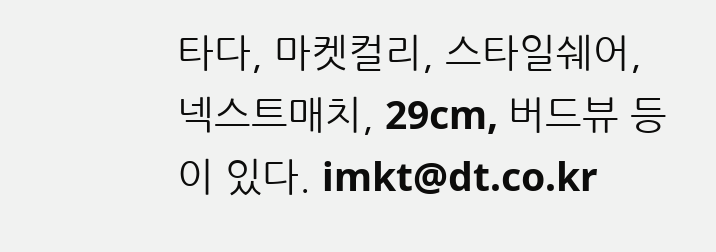타다, 마켓컬리, 스타일쉐어, 넥스트매치, 29cm, 버드뷰 등이 있다. imkt@dt.co.kr